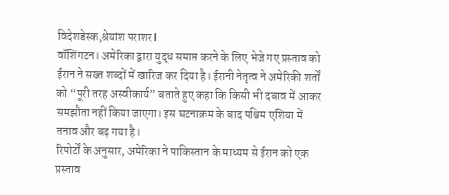विदेशडेस्क,श्रेयांश पराशर l
वॉशिंगटन। अमेरिका द्वारा युद्ध समाप्त करने के लिए भेजे गए प्रस्ताव को ईरान ने सख्त शब्दों में खारिज कर दिया है। ईरानी नेतृत्व ने अमेरिकी शर्तों को “पूरी तरह अस्वीकार्य” बताते हुए कहा कि किसी भी दबाव में आकर समझौता नहीं किया जाएगा। इस घटनाक्रम के बाद पश्चिम एशिया में तनाव और बढ़ गया है।
रिपोर्टों के अनुसार, अमेरिका ने पाकिस्तान के माध्यम से ईरान को एक प्रस्ताव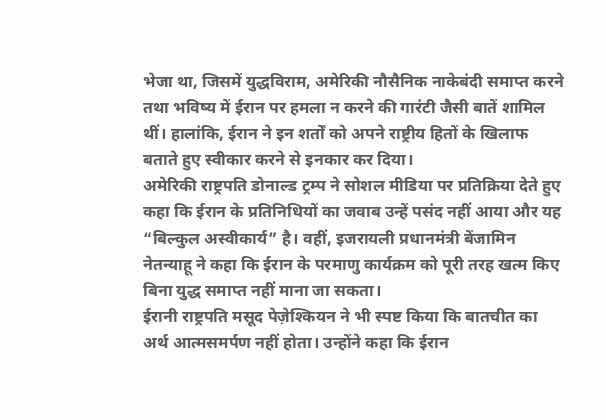भेजा था, जिसमें युद्धविराम, अमेरिकी नौसैनिक नाकेबंदी समाप्त करने तथा भविष्य में ईरान पर हमला न करने की गारंटी जैसी बातें शामिल थीं। हालांकि, ईरान ने इन शर्तों को अपने राष्ट्रीय हितों के खिलाफ बताते हुए स्वीकार करने से इनकार कर दिया।
अमेरिकी राष्ट्रपति डोनाल्ड ट्रम्प ने सोशल मीडिया पर प्रतिक्रिया देते हुए कहा कि ईरान के प्रतिनिधियों का जवाब उन्हें पसंद नहीं आया और यह “बिल्कुल अस्वीकार्य” है। वहीं, इजरायली प्रधानमंत्री बेंजामिन नेतन्याहू ने कहा कि ईरान के परमाणु कार्यक्रम को पूरी तरह खत्म किए बिना युद्ध समाप्त नहीं माना जा सकता।
ईरानी राष्ट्रपति मसूद पेज़ेश्कियन ने भी स्पष्ट किया कि बातचीत का अर्थ आत्मसमर्पण नहीं होता। उन्होंने कहा कि ईरान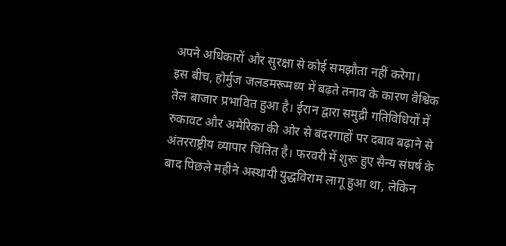अपने अधिकारों और सुरक्षा से कोई समझौता नहीं करेगा।
इस बीच, होर्मुज जलडमरूमध्य में बढ़ते तनाव के कारण वैश्विक तेल बाजार प्रभावित हुआ है। ईरान द्वारा समुद्री गतिविधियों में रुकावट और अमेरिका की ओर से बंदरगाहों पर दबाव बढ़ाने से अंतरराष्ट्रीय व्यापार चिंतित है। फरवरी में शुरू हुए सैन्य संघर्ष के बाद पिछले महीने अस्थायी युद्धविराम लागू हुआ था, लेकिन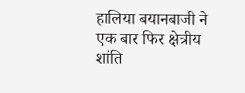हालिया बयानबाजी ने एक बार फिर क्षेत्रीय शांति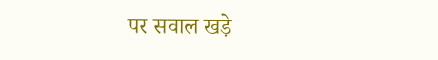पर सवाल खड़े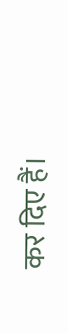कर दिए हैं।